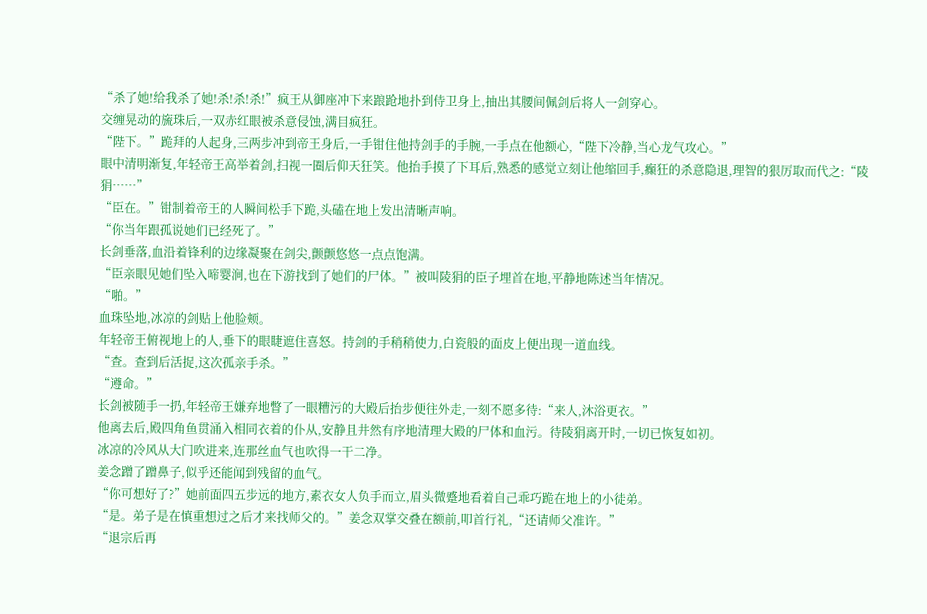“杀了她!给我杀了她!杀!杀!杀!”疯王从御座冲下来踉跄地扑到侍卫身上,抽出其腰间佩剑后将人一剑穿心。
交缠晃动的旒珠后,一双赤红眼被杀意侵蚀,满目疯狂。
“陛下。”跪拜的人起身,三两步冲到帝王身后,一手钳住他持剑手的手腕,一手点在他额心,“陛下冷静,当心龙气攻心。”
眼中清明渐复,年轻帝王高举着剑,扫视一圈后仰天狂笑。他抬手摸了下耳后,熟悉的感觉立刻让他缩回手,癫狂的杀意隐退,理智的狠厉取而代之:“陵狷……”
“臣在。”钳制着帝王的人瞬间松手下跪,头磕在地上发出清晰声响。
“你当年跟孤说她们已经死了。”
长剑垂落,血沿着锋利的边缘凝聚在剑尖,颤颤悠悠一点点饱满。
“臣亲眼见她们坠入啼婴涧,也在下游找到了她们的尸体。”被叫陵狷的臣子埋首在地,平静地陈述当年情况。
“啪。”
血珠坠地,冰凉的剑贴上他脸颊。
年轻帝王俯视地上的人,垂下的眼睫遮住喜怒。持剑的手稍稍使力,白瓷般的面皮上便出现一道血线。
“查。查到后活捉,这次孤亲手杀。”
“遵命。”
长剑被随手一扔,年轻帝王嫌弃地瞥了一眼糟污的大殿后抬步便往外走,一刻不愿多待:“来人,沐浴更衣。”
他离去后,殿四角鱼贯涌入相同衣着的仆从,安静且井然有序地清理大殿的尸体和血污。待陵狷离开时,一切已恢复如初。
冰凉的冷风从大门吹进来,连那丝血气也吹得一干二净。
姜念蹭了蹭鼻子,似乎还能闻到残留的血气。
“你可想好了?”她前面四五步远的地方,素衣女人负手而立,眉头微蹙地看着自己乖巧跪在地上的小徒弟。
“是。弟子是在慎重想过之后才来找师父的。”姜念双掌交叠在额前,叩首行礼,“还请师父准许。”
“退宗后再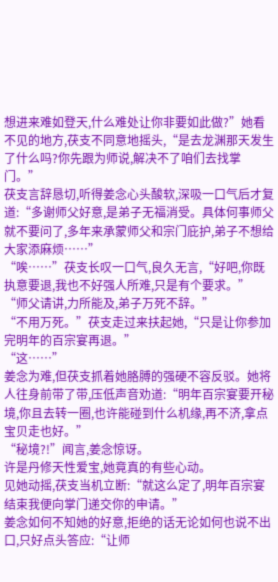想进来难如登天,什么难处让你非要如此做?”她看不见的地方,茯支不同意地摇头,“是去龙渊那天发生了什么吗?你先跟为师说,解决不了咱们去找掌门。”
茯支言辞恳切,听得姜念心头酸软,深吸一口气后才复道:“多谢师父好意,是弟子无福消受。具体何事师父就不要问了,多年来承蒙师父和宗门庇护,弟子不想给大家添麻烦……”
“唉……”茯支长叹一口气,良久无言,“好吧,你既执意要退,我也不好强人所难,只是有个要求。”
“师父请讲,力所能及,弟子万死不辞。”
“不用万死。”茯支走过来扶起她,“只是让你参加完明年的百宗宴再退。”
“这……”
姜念为难,但茯支抓着她胳膊的强硬不容反驳。她将人往身前带了带,压低声音劝道:“明年百宗宴要开秘境,你且去转一圈,也许能碰到什么机缘,再不济,拿点宝贝走也好。”
“秘境?!”闻言,姜念惊讶。
许是丹修天性爱宝,她竟真的有些心动。
见她动摇,茯支当机立断:“就这么定了,明年百宗宴结束我便向掌门递交你的申请。”
姜念如何不知她的好意,拒绝的话无论如何也说不出口,只好点头答应:“让师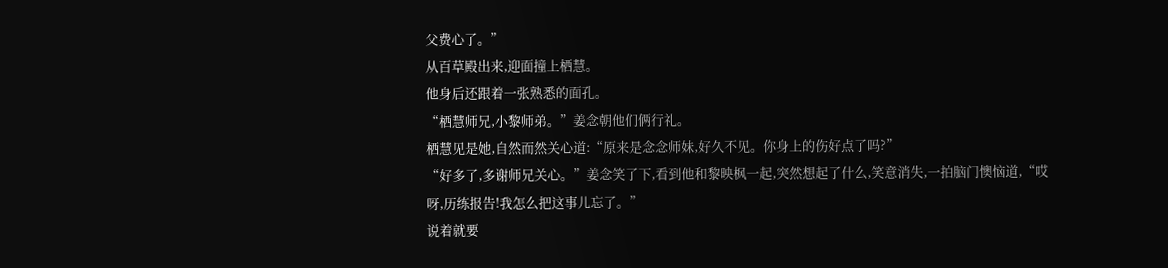父费心了。”
从百草殿出来,迎面撞上栖慧。
他身后还跟着一张熟悉的面孔。
“栖慧师兄,小黎师弟。”姜念朝他们俩行礼。
栖慧见是她,自然而然关心道:“原来是念念师妹,好久不见。你身上的伤好点了吗?”
“好多了,多谢师兄关心。”姜念笑了下,看到他和黎映枫一起,突然想起了什么,笑意消失,一拍脑门懊恼道,“哎呀,历练报告!我怎么把这事儿忘了。”
说着就要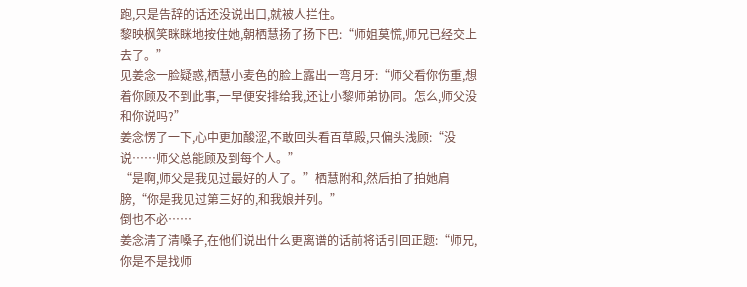跑,只是告辞的话还没说出口,就被人拦住。
黎映枫笑眯眯地按住她,朝栖慧扬了扬下巴:“师姐莫慌,师兄已经交上去了。”
见姜念一脸疑惑,栖慧小麦色的脸上露出一弯月牙:“师父看你伤重,想着你顾及不到此事,一早便安排给我,还让小黎师弟协同。怎么,师父没和你说吗?”
姜念愣了一下,心中更加酸涩,不敢回头看百草殿,只偏头浅顾:“没说……师父总能顾及到每个人。”
“是啊,师父是我见过最好的人了。”栖慧附和,然后拍了拍她肩膀,“你是我见过第三好的,和我娘并列。”
倒也不必……
姜念清了清嗓子,在他们说出什么更离谱的话前将话引回正题:“师兄,你是不是找师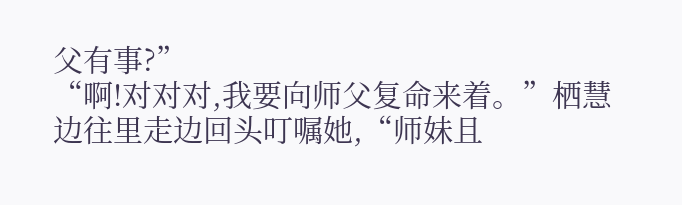父有事?”
“啊!对对对,我要向师父复命来着。”栖慧边往里走边回头叮嘱她,“师妹且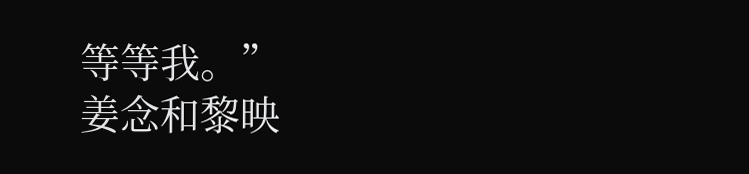等等我。”
姜念和黎映